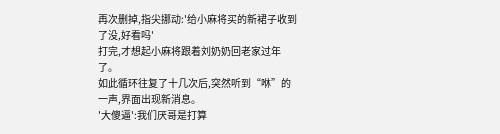再次删掉,指尖挪动:'给小麻将买的新裙子收到了没,好看吗'
打完,才想起小麻将跟着刘奶奶回老家过年了。
如此循环往复了十几次后,突然听到“咻”的一声,界面出现新消息。
'大傻逼':我们厌哥是打算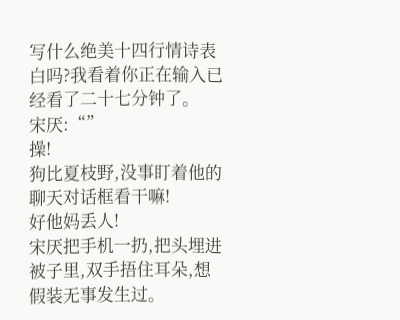写什么绝美十四行情诗表白吗?我看着你正在输入已经看了二十七分钟了。
宋厌:“”
操!
狗比夏枝野,没事盯着他的聊天对话框看干嘛!
好他妈丢人!
宋厌把手机一扔,把头埋进被子里,双手捂住耳朵,想假装无事发生过。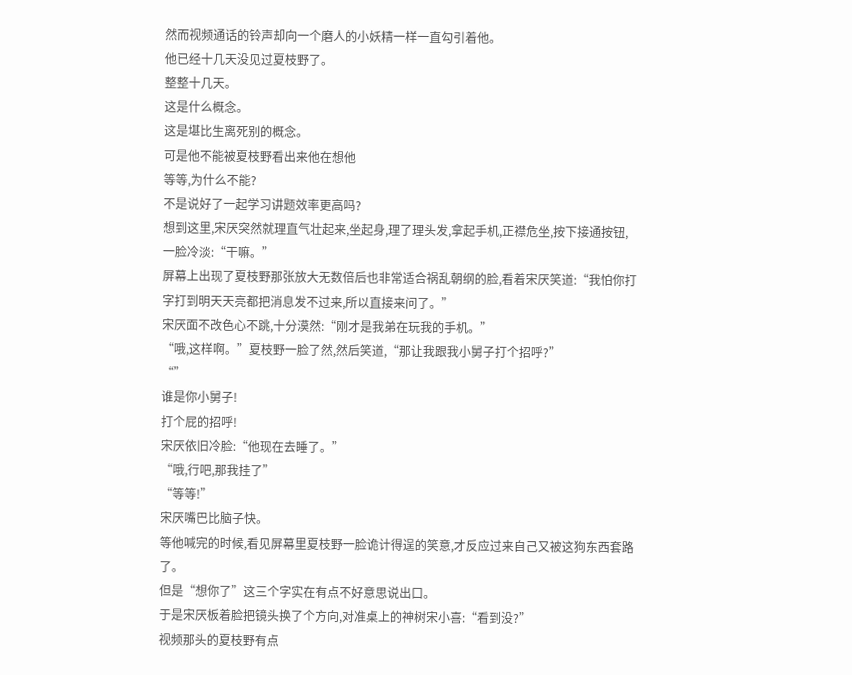然而视频通话的铃声却向一个磨人的小妖精一样一直勾引着他。
他已经十几天没见过夏枝野了。
整整十几天。
这是什么概念。
这是堪比生离死别的概念。
可是他不能被夏枝野看出来他在想他
等等,为什么不能?
不是说好了一起学习讲题效率更高吗?
想到这里,宋厌突然就理直气壮起来,坐起身,理了理头发,拿起手机,正襟危坐,按下接通按钮,一脸冷淡:“干嘛。”
屏幕上出现了夏枝野那张放大无数倍后也非常适合祸乱朝纲的脸,看着宋厌笑道:“我怕你打字打到明天天亮都把消息发不过来,所以直接来问了。”
宋厌面不改色心不跳,十分漠然:“刚才是我弟在玩我的手机。”
“哦,这样啊。”夏枝野一脸了然,然后笑道,“那让我跟我小舅子打个招呼?”
“”
谁是你小舅子!
打个屁的招呼!
宋厌依旧冷脸:“他现在去睡了。”
“哦,行吧,那我挂了”
“等等!”
宋厌嘴巴比脑子快。
等他喊完的时候,看见屏幕里夏枝野一脸诡计得逞的笑意,才反应过来自己又被这狗东西套路了。
但是“想你了”这三个字实在有点不好意思说出口。
于是宋厌板着脸把镜头换了个方向,对准桌上的神树宋小喜:“看到没?”
视频那头的夏枝野有点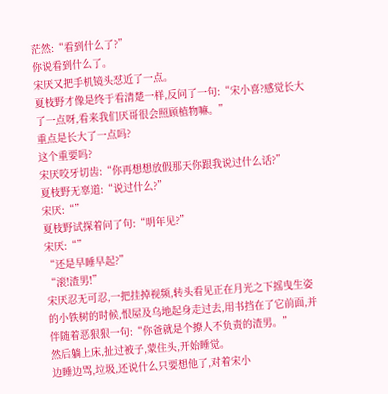茫然:“看到什么了?”
你说看到什么了。
宋厌又把手机镜头怼近了一点。
夏枝野才像是终于看清楚一样,反问了一句:“宋小喜?感觉长大了一点呀,看来我们厌哥很会照顾植物嘛。”
重点是长大了一点吗?
这个重要吗?
宋厌咬牙切齿:“你再想想放假那天你跟我说过什么话?”
夏枝野无辜道:“说过什么?”
宋厌:“”
夏枝野试探着问了句:“明年见?”
宋厌:“”
“还是早睡早起?”
“滚!渣男!”
宋厌忍无可忍,一把挂掉视频,转头看见正在月光之下摇曳生姿的小铁树的时候,恨屋及乌地起身走过去,用书挡在了它前面,并伴随着恶狠狠一句:“你爸就是个撩人不负责的渣男。”
然后躺上床,扯过被子,蒙住头,开始睡觉。
边睡边骂,垃圾,还说什么只要想他了,对着宋小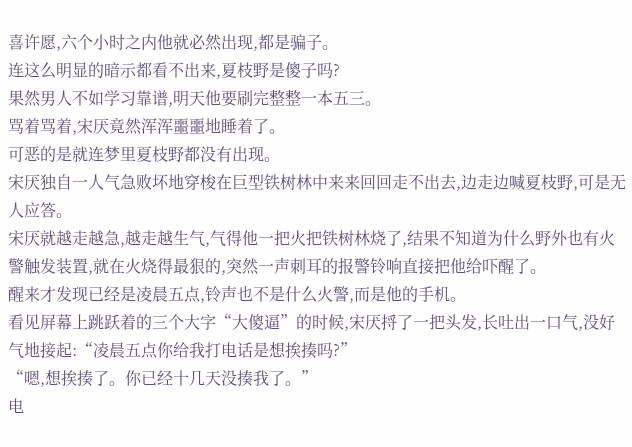喜许愿,六个小时之内他就必然出现,都是骗子。
连这么明显的暗示都看不出来,夏枝野是傻子吗?
果然男人不如学习靠谱,明天他要刷完整整一本五三。
骂着骂着,宋厌竟然浑浑噩噩地睡着了。
可恶的是就连梦里夏枝野都没有出现。
宋厌独自一人气急败坏地穿梭在巨型铁树林中来来回回走不出去,边走边喊夏枝野,可是无人应答。
宋厌就越走越急,越走越生气,气得他一把火把铁树林烧了,结果不知道为什么野外也有火警触发装置,就在火烧得最狠的,突然一声刺耳的报警铃响直接把他给吓醒了。
醒来才发现已经是凌晨五点,铃声也不是什么火警,而是他的手机。
看见屏幕上跳跃着的三个大字“大傻逼”的时候,宋厌捋了一把头发,长吐出一口气,没好气地接起:“凌晨五点你给我打电话是想挨揍吗?”
“嗯,想挨揍了。你已经十几天没揍我了。”
电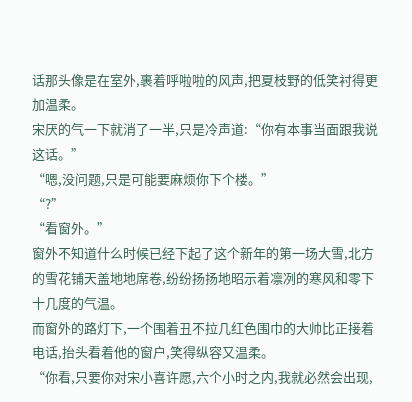话那头像是在室外,裹着呼啦啦的风声,把夏枝野的低笑衬得更加温柔。
宋厌的气一下就消了一半,只是冷声道:“你有本事当面跟我说这话。”
“嗯,没问题,只是可能要麻烦你下个楼。”
“?”
“看窗外。”
窗外不知道什么时候已经下起了这个新年的第一场大雪,北方的雪花铺天盖地地席卷,纷纷扬扬地昭示着凛冽的寒风和零下十几度的气温。
而窗外的路灯下,一个围着丑不拉几红色围巾的大帅比正接着电话,抬头看着他的窗户,笑得纵容又温柔。
“你看,只要你对宋小喜许愿,六个小时之内,我就必然会出现,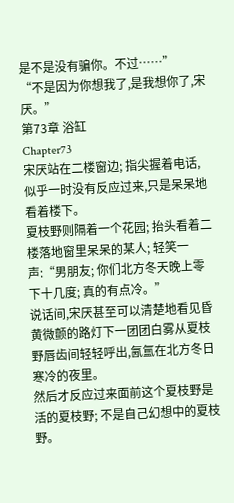是不是没有骗你。不过……”
“不是因为你想我了,是我想你了,宋厌。”
第73章 浴缸
Chapter73
宋厌站在二楼窗边; 指尖握着电话,似乎一时没有反应过来,只是呆呆地看着楼下。
夏枝野则隔着一个花园; 抬头看着二楼落地窗里呆呆的某人; 轻笑一声:“男朋友; 你们北方冬天晚上零下十几度; 真的有点冷。”
说话间,宋厌甚至可以清楚地看见昏黄微颤的路灯下一团团白雾从夏枝野唇齿间轻轻呼出,氤氲在北方冬日寒冷的夜里。
然后才反应过来面前这个夏枝野是活的夏枝野; 不是自己幻想中的夏枝野。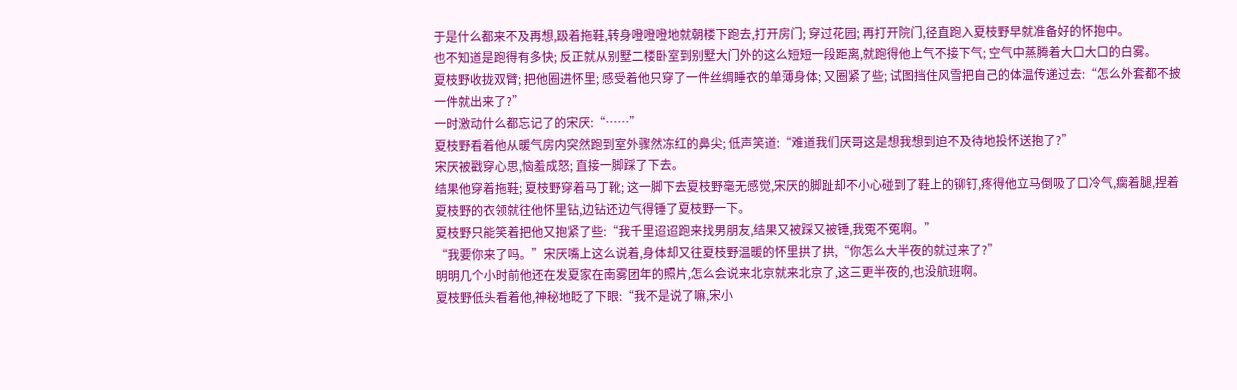于是什么都来不及再想,趿着拖鞋,转身噔噔噔地就朝楼下跑去,打开房门; 穿过花园; 再打开院门,径直跑入夏枝野早就准备好的怀抱中。
也不知道是跑得有多快; 反正就从别墅二楼卧室到别墅大门外的这么短短一段距离,就跑得他上气不接下气; 空气中蒸腾着大口大口的白雾。
夏枝野收拢双臂; 把他圈进怀里; 感受着他只穿了一件丝绸睡衣的单薄身体; 又圈紧了些; 试图挡住风雪把自己的体温传递过去:“怎么外套都不披一件就出来了?”
一时激动什么都忘记了的宋厌:“……”
夏枝野看着他从暖气房内突然跑到室外骤然冻红的鼻尖; 低声笑道:“难道我们厌哥这是想我想到迫不及待地投怀送抱了?”
宋厌被戳穿心思,恼羞成怒; 直接一脚踩了下去。
结果他穿着拖鞋; 夏枝野穿着马丁靴; 这一脚下去夏枝野毫无感觉,宋厌的脚趾却不小心碰到了鞋上的铆钉,疼得他立马倒吸了口冷气,瘸着腿,捏着夏枝野的衣领就往他怀里钻,边钻还边气得锤了夏枝野一下。
夏枝野只能笑着把他又抱紧了些:“我千里迢迢跑来找男朋友,结果又被踩又被锤,我冤不冤啊。”
“我要你来了吗。”宋厌嘴上这么说着,身体却又往夏枝野温暖的怀里拱了拱,“你怎么大半夜的就过来了?”
明明几个小时前他还在发夏家在南雾团年的照片,怎么会说来北京就来北京了,这三更半夜的,也没航班啊。
夏枝野低头看着他,神秘地眨了下眼:“我不是说了嘛,宋小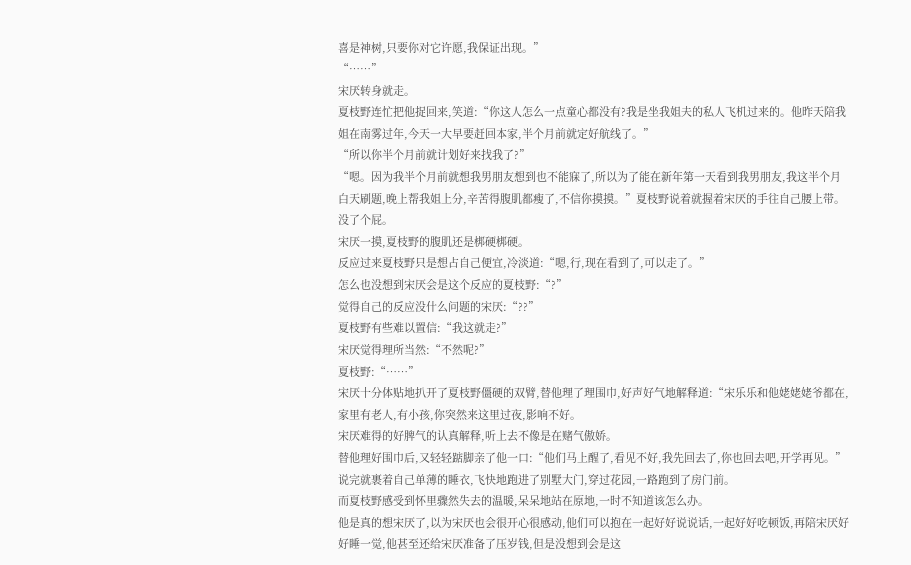喜是神树,只要你对它许愿,我保证出现。”
“……”
宋厌转身就走。
夏枝野连忙把他捉回来,笑道:“你这人怎么一点童心都没有?我是坐我姐夫的私人飞机过来的。他昨天陪我姐在南雾过年,今天一大早要赶回本家,半个月前就定好航线了。”
“所以你半个月前就计划好来找我了?”
“嗯。因为我半个月前就想我男朋友想到也不能寐了,所以为了能在新年第一天看到我男朋友,我这半个月白天刷题,晚上帮我姐上分,辛苦得腹肌都瘦了,不信你摸摸。”夏枝野说着就握着宋厌的手往自己腰上带。
没了个屁。
宋厌一摸,夏枝野的腹肌还是梆硬梆硬。
反应过来夏枝野只是想占自己便宜,冷淡道:“嗯,行,现在看到了,可以走了。”
怎么也没想到宋厌会是这个反应的夏枝野:“?”
觉得自己的反应没什么问题的宋厌:“??”
夏枝野有些难以置信:“我这就走?”
宋厌觉得理所当然:“不然呢?”
夏枝野:“……”
宋厌十分体贴地扒开了夏枝野僵硬的双臂,替他理了理围巾,好声好气地解释道:“宋乐乐和他姥姥姥爷都在,家里有老人,有小孩,你突然来这里过夜,影响不好。
宋厌难得的好脾气的认真解释,听上去不像是在赌气傲娇。
替他理好围巾后,又轻轻踮脚亲了他一口:“他们马上醒了,看见不好,我先回去了,你也回去吧,开学再见。”
说完就裹着自己单薄的睡衣,飞快地跑进了别墅大门,穿过花园,一路跑到了房门前。
而夏枝野感受到怀里骤然失去的温暖,呆呆地站在原地,一时不知道该怎么办。
他是真的想宋厌了,以为宋厌也会很开心很感动,他们可以抱在一起好好说说话,一起好好吃顿饭,再陪宋厌好好睡一觉,他甚至还给宋厌准备了压岁钱,但是没想到会是这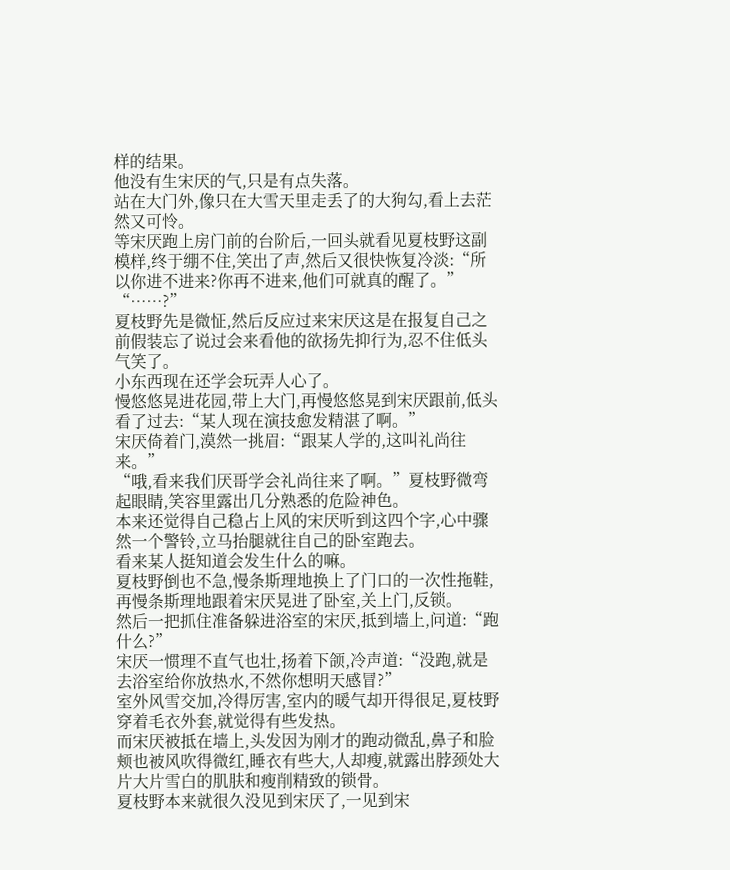样的结果。
他没有生宋厌的气,只是有点失落。
站在大门外,像只在大雪天里走丢了的大狗勾,看上去茫然又可怜。
等宋厌跑上房门前的台阶后,一回头就看见夏枝野这副模样,终于绷不住,笑出了声,然后又很快恢复冷淡:“所以你进不进来?你再不进来,他们可就真的醒了。”
“……?”
夏枝野先是微怔,然后反应过来宋厌这是在报复自己之前假装忘了说过会来看他的欲扬先抑行为,忍不住低头气笑了。
小东西现在还学会玩弄人心了。
慢悠悠晃进花园,带上大门,再慢悠悠晃到宋厌跟前,低头看了过去:“某人现在演技愈发精湛了啊。”
宋厌倚着门,漠然一挑眉:“跟某人学的,这叫礼尚往来。”
“哦,看来我们厌哥学会礼尚往来了啊。”夏枝野微弯起眼睛,笑容里露出几分熟悉的危险神色。
本来还觉得自己稳占上风的宋厌听到这四个字,心中骤然一个警铃,立马抬腿就往自己的卧室跑去。
看来某人挺知道会发生什么的嘛。
夏枝野倒也不急,慢条斯理地换上了门口的一次性拖鞋,再慢条斯理地跟着宋厌晃进了卧室,关上门,反锁。
然后一把抓住准备躲进浴室的宋厌,抵到墙上,问道:“跑什么?”
宋厌一惯理不直气也壮,扬着下颌,冷声道:“没跑,就是去浴室给你放热水,不然你想明天感冒?”
室外风雪交加,冷得厉害,室内的暖气却开得很足,夏枝野穿着毛衣外套,就觉得有些发热。
而宋厌被抵在墙上,头发因为刚才的跑动微乱,鼻子和脸颊也被风吹得微红,睡衣有些大,人却瘦,就露出脖颈处大片大片雪白的肌肤和瘦削精致的锁骨。
夏枝野本来就很久没见到宋厌了,一见到宋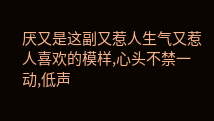厌又是这副又惹人生气又惹人喜欢的模样,心头不禁一动,低声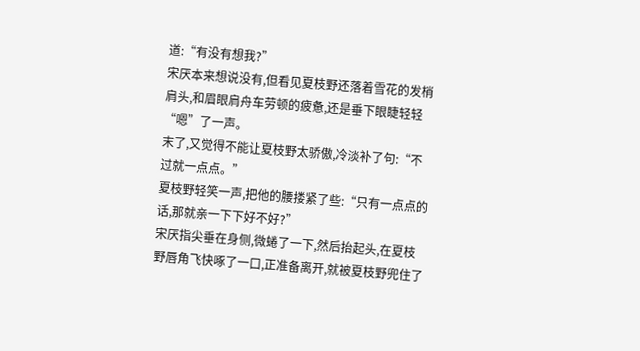道:“有没有想我?”
宋厌本来想说没有,但看见夏枝野还落着雪花的发梢肩头,和眉眼肩舟车劳顿的疲惫,还是垂下眼睫轻轻“嗯”了一声。
末了,又觉得不能让夏枝野太骄傲,冷淡补了句:“不过就一点点。”
夏枝野轻笑一声,把他的腰搂紧了些:“只有一点点的话,那就亲一下下好不好?”
宋厌指尖垂在身侧,微蜷了一下,然后抬起头,在夏枝野唇角飞快啄了一口,正准备离开,就被夏枝野兜住了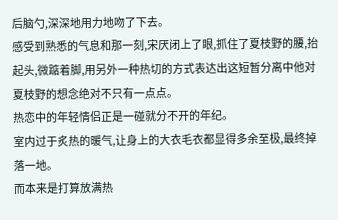后脑勺,深深地用力地吻了下去。
感受到熟悉的气息和那一刻,宋厌闭上了眼,抓住了夏枝野的腰,抬起头,微踮着脚,用另外一种热切的方式表达出这短暂分离中他对夏枝野的想念绝对不只有一点点。
热恋中的年轻情侣正是一碰就分不开的年纪。
室内过于炙热的暖气,让身上的大衣毛衣都显得多余至极,最终掉落一地。
而本来是打算放满热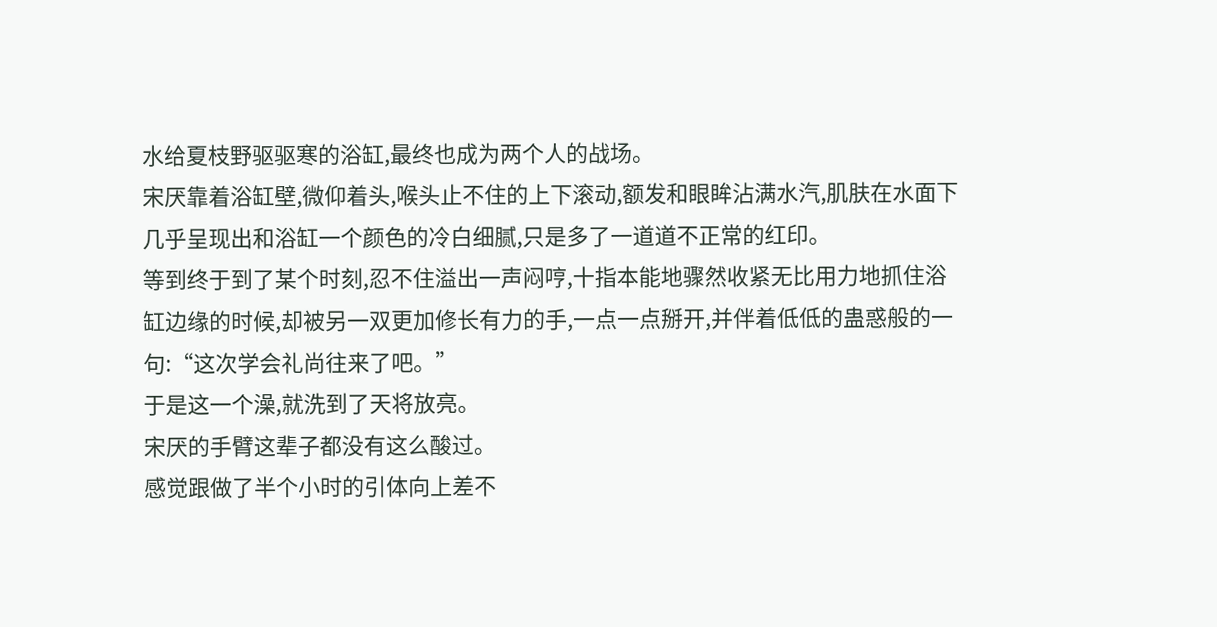水给夏枝野驱驱寒的浴缸,最终也成为两个人的战场。
宋厌靠着浴缸壁,微仰着头,喉头止不住的上下滚动,额发和眼眸沾满水汽,肌肤在水面下几乎呈现出和浴缸一个颜色的冷白细腻,只是多了一道道不正常的红印。
等到终于到了某个时刻,忍不住溢出一声闷哼,十指本能地骤然收紧无比用力地抓住浴缸边缘的时候,却被另一双更加修长有力的手,一点一点掰开,并伴着低低的蛊惑般的一句:“这次学会礼尚往来了吧。”
于是这一个澡,就洗到了天将放亮。
宋厌的手臂这辈子都没有这么酸过。
感觉跟做了半个小时的引体向上差不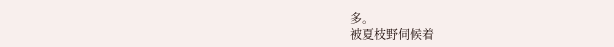多。
被夏枝野伺候着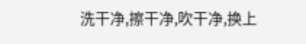洗干净,擦干净,吹干净,换上